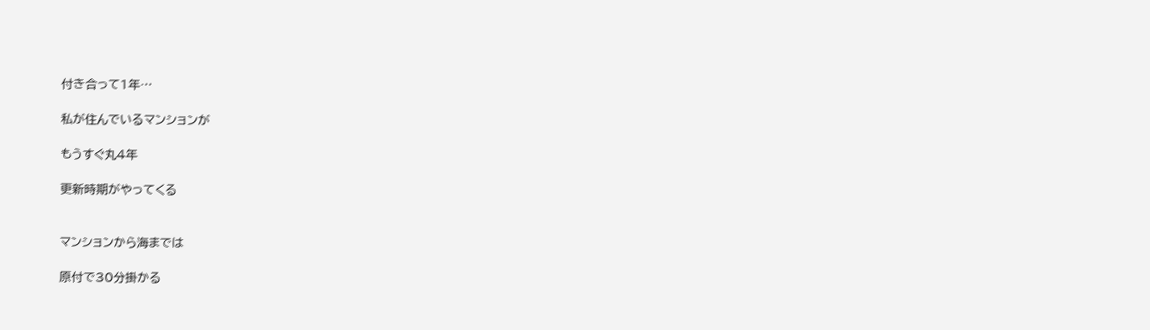付き合って1年…

私が住んでいるマンションが

もうすぐ丸4年

更新時期がやってくる


マンションから海までは

原付で30分掛かる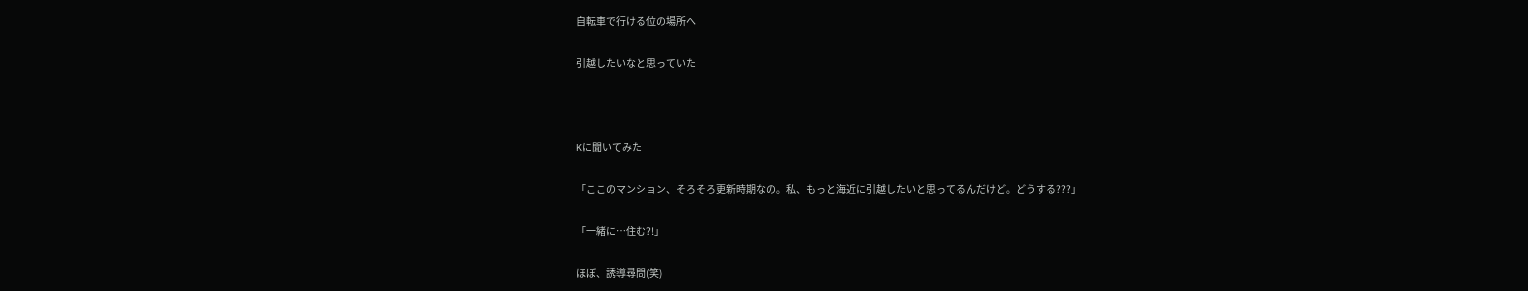自転車で行ける位の場所へ

引越したいなと思っていた



Kに聞いてみた

「ここのマンション、そろそろ更新時期なの。私、もっと海近に引越したいと思ってるんだけど。どうする???」

「一緒に…住む?!」

ほぼ、誘導尋問(笑)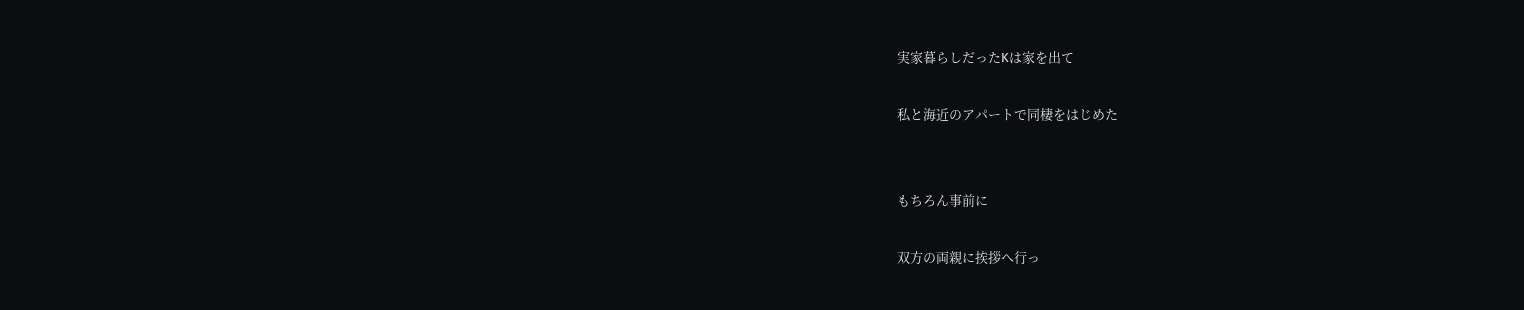実家暮らしだったKは家を出て

私と海近のアパートで同棲をはじめた


もちろん事前に

双方の両親に挨拶へ行っ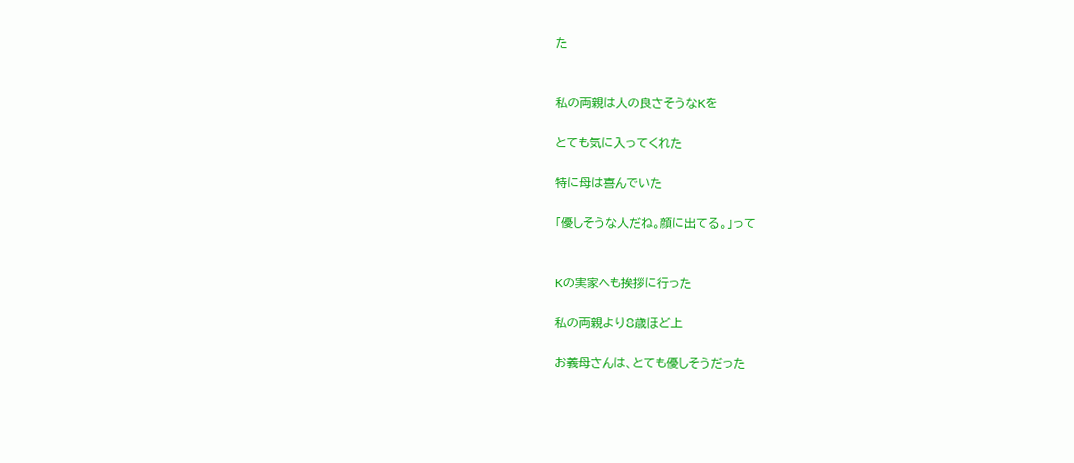た


私の両親は人の良さそうなKを

とても気に入ってくれた

特に母は喜んでいた

「優しそうな人だね。顔に出てる。」って


Kの実家ヘも挨拶に行った

私の両親より8歳ほど上

お義母さんは、とても優しそうだった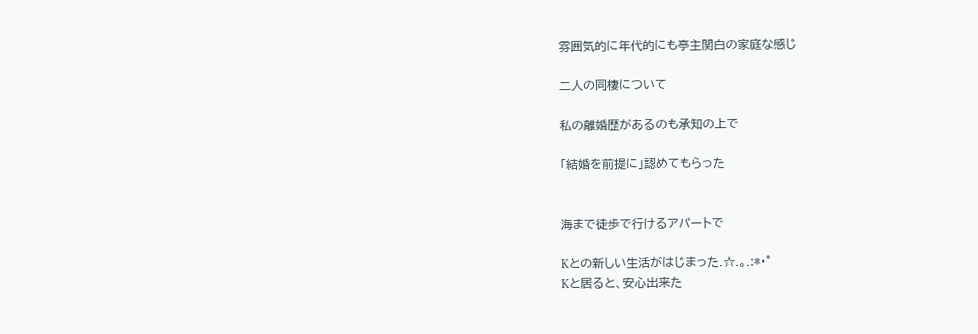雰囲気的に年代的にも亭主関白の家庭な感じ

二人の同棲について

私の離婚歴があるのも承知の上で

「結婚を前提に」認めてもらった


海まで徒歩で行けるアパートで

Kとの新しい生活がはじまった.☆.。.:*・°
Kと居ると、安心出来た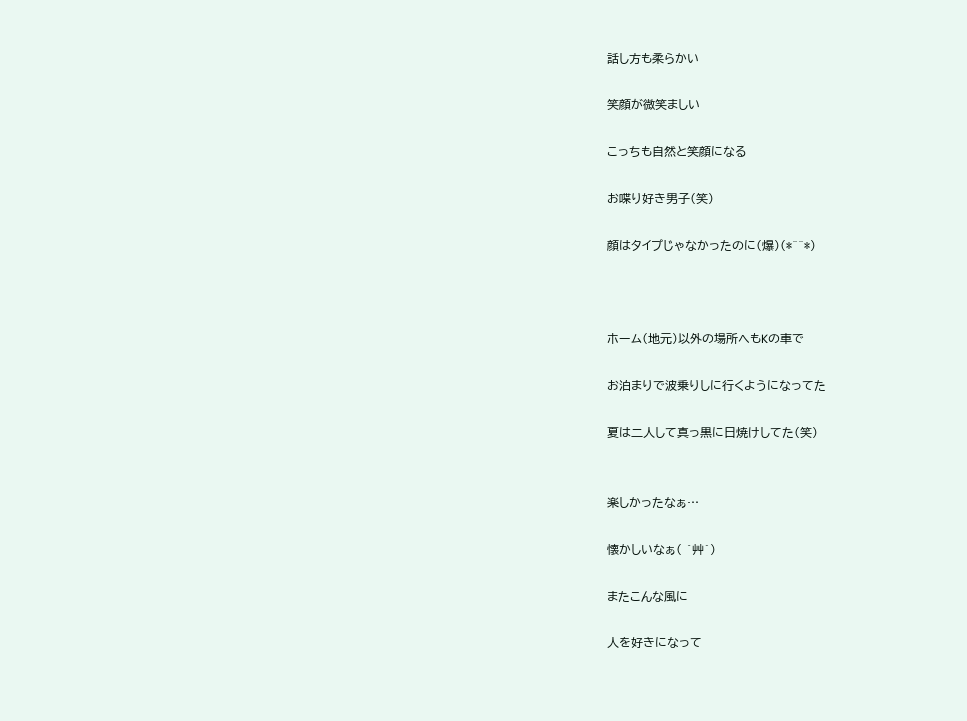話し方も柔らかい

笑顔が微笑ましい

こっちも自然と笑顔になる

お喋り好き男子(笑)

顔はタイプじゃなかったのに(爆)(*^^*)



ホーム(地元)以外の場所へもKの車で

お泊まりで波乗りしに行くようになってた

夏は二人して真っ黒に日焼けしてた(笑)


楽しかったなぁ…

懐かしいなぁ( ´艸`)

またこんな風に

人を好きになって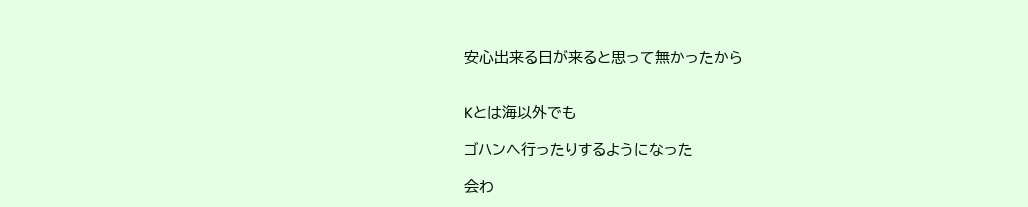安心出来る日が来ると思って無かったから


Kとは海以外でも

ゴハンへ行ったりするようになった

会わ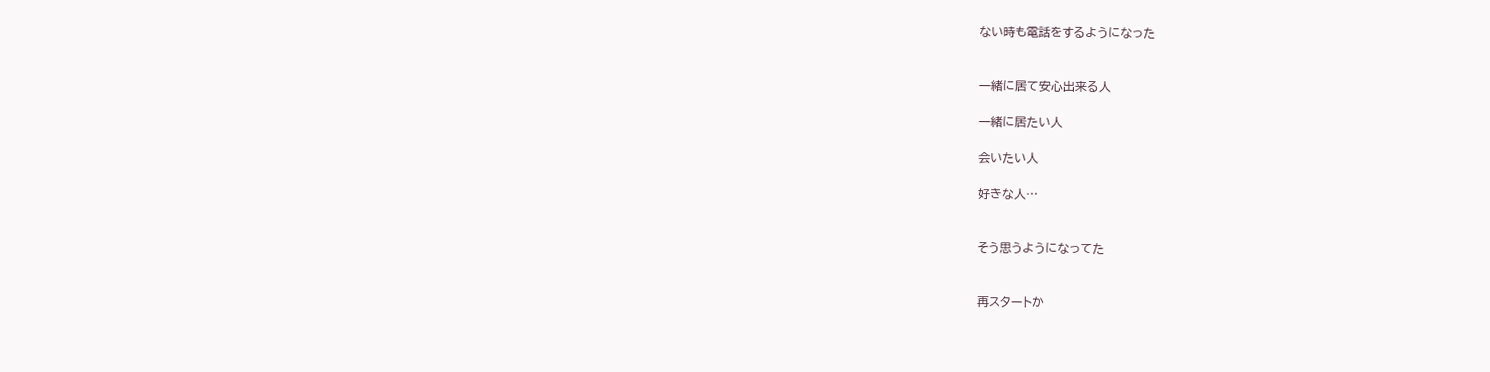ない時も電話をするようになった


一緒に居て安心出来る人

一緒に居たい人

会いたい人

好きな人…


そう思うようになってた


再スタートか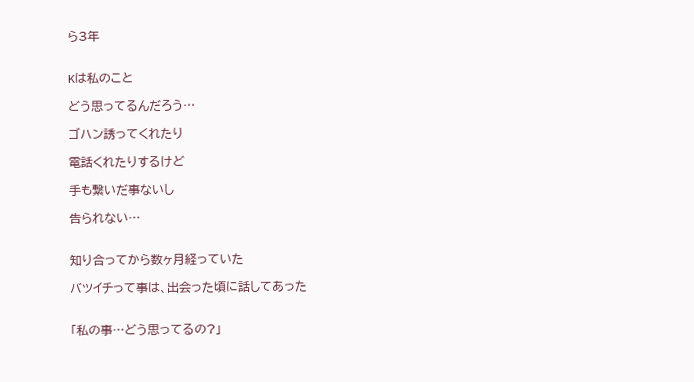ら3年


Kは私のこと

どう思ってるんだろう…

ゴハン誘ってくれたり

電話くれたりするけど

手も繋いだ事ないし

告られない…


知り合ってから数ヶ月経っていた

バツイチって事は、出会った頃に話してあった


「私の事…どう思ってるの?」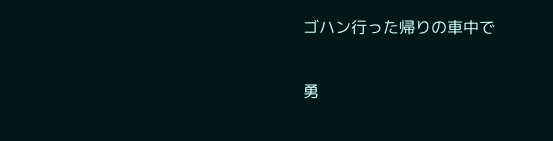ゴハン行った帰りの車中で

勇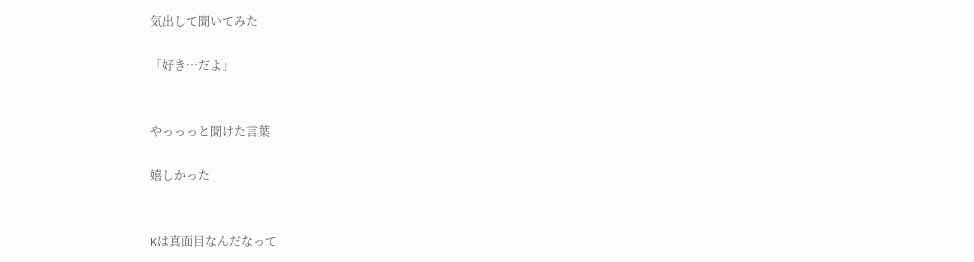気出して聞いてみた

「好き…だよ」


やっっっと聞けた言葉

嬉しかった


Kは真面目なんだなって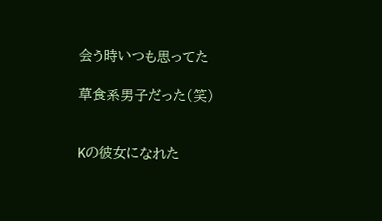会う時いつも思ってた

草食系男子だった(笑)


Kの彼女になれた